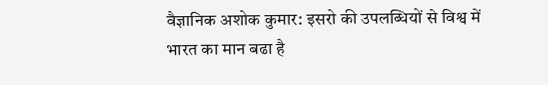वैज्ञानिक अशोक कुमार: इसरो की उपलब्धियों से विश्व में भारत का मान बढा है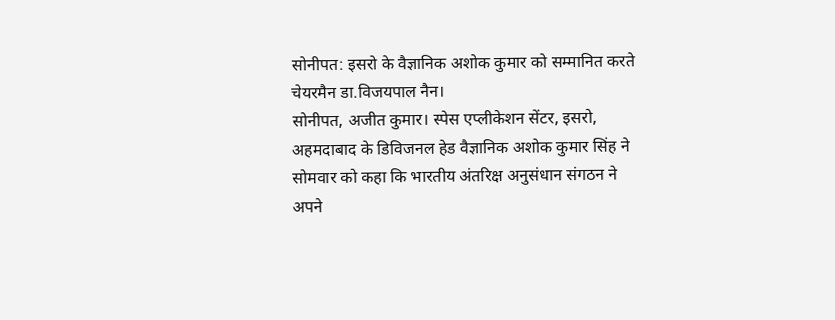सोनीपत: इसरो के वैज्ञानिक अशोक कुमार को सम्मानित करते चेयरमैन डा.विजयपाल नैन।
सोनीपत, अजीत कुमार। स्पेस एप्लीकेशन सेंटर, इसरो, अहमदाबाद के डिविजनल हेड वैज्ञानिक अशोक कुमार सिंह ने सोमवार को कहा कि भारतीय अंतरिक्ष अनुसंधान संगठन ने अपने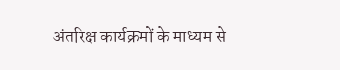अंतरिक्ष कार्यक्रमों के माध्यम से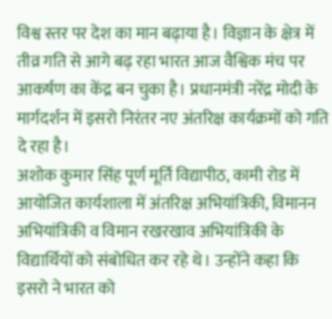विश्व स्तर पर देश का मान बढ़ाया है। विज्ञान के क्षेत्र में तीव्र गति से आगे बढ़ रहा भारत आज वैश्विक मंच पर आकर्षण का केंद्र बन चुका है। प्रधानमंत्री नरेंद्र मोदी के मार्गदर्शन में इसरो निरंतर नए अंतरिक्ष कार्यक्रमों को गति दे रहा है।
अशोक कुमार सिंह पूर्ण मूर्ति विद्यापीठ, कामी रोड में आयोजित कार्यशाला में अंतरिक्ष अभियांत्रिकी, विमानन अभियांत्रिकी व विमान रखरखाव अभियांत्रिकी के विद्यार्थियों को संबोधित कर रहे थे। उन्होंने कहा कि इसरो ने भारत को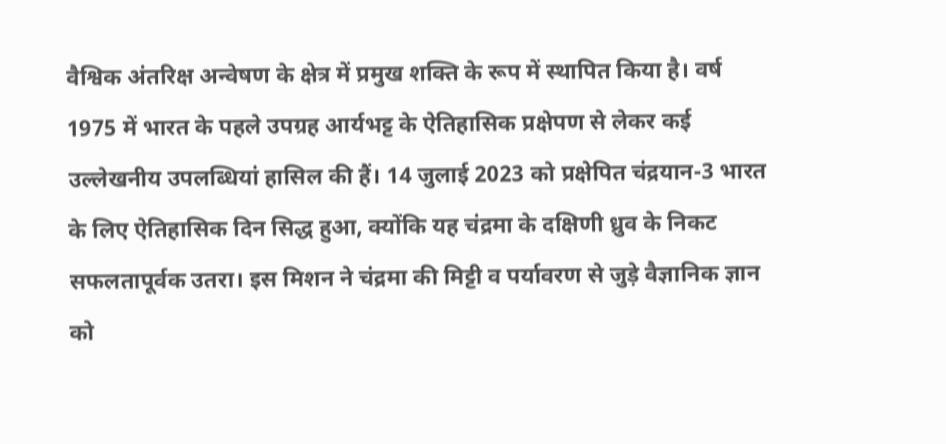वैश्विक अंतरिक्ष अन्वेषण के क्षेत्र में प्रमुख शक्ति के रूप में स्थापित किया है। वर्ष 1975 में भारत के पहले उपग्रह आर्यभट्ट के ऐतिहासिक प्रक्षेपण से लेकर कई उल्लेखनीय उपलब्धियां हासिल की हैं। 14 जुलाई 2023 को प्रक्षेपित चंद्रयान-3 भारत के लिए ऐतिहासिक दिन सिद्ध हुआ, क्योंकि यह चंद्रमा के दक्षिणी ध्रुव के निकट सफलतापूर्वक उतरा। इस मिशन ने चंद्रमा की मिट्टी व पर्यावरण से जुड़े वैज्ञानिक ज्ञान को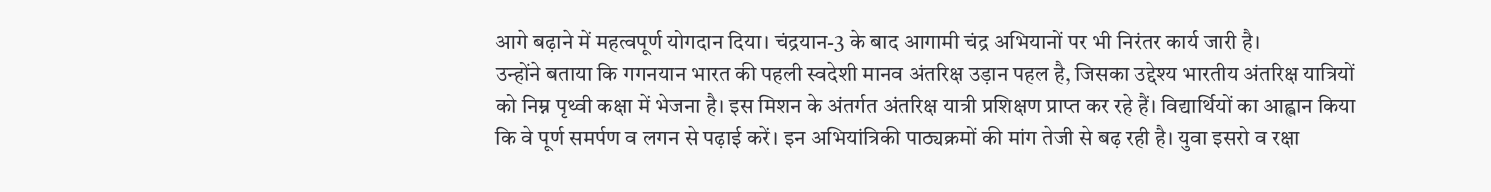आगे बढ़ाने में महत्वपूर्ण योगदान दिया। चंद्रयान-3 के बाद आगामी चंद्र अभियानों पर भी निरंतर कार्य जारी है।
उन्होंने बताया कि गगनयान भारत की पहली स्वदेशी मानव अंतरिक्ष उड़ान पहल है, जिसका उद्देश्य भारतीय अंतरिक्ष यात्रियों को निम्न पृथ्वी कक्षा में भेजना है। इस मिशन के अंतर्गत अंतरिक्ष यात्री प्रशिक्षण प्राप्त कर रहे हैं। विद्यार्थियों का आह्वान किया कि वे पूर्ण समर्पण व लगन से पढ़ाई करें। इन अभियांत्रिकी पाठ्यक्रमों की मांग तेजी से बढ़ रही है। युवा इसरो व रक्षा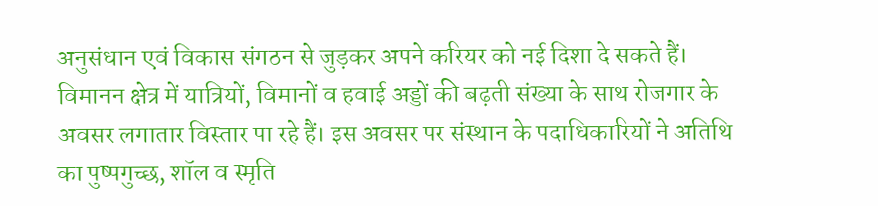अनुसंधान एवं विकास संगठन से जुड़कर अपने करियर को नई दिशा दे सकते हैं। विमानन क्षेत्र में यात्रियों, विमानों व हवाई अड्डों की बढ़ती संख्या के साथ रोजगार के अवसर लगातार विस्तार पा रहे हैं। इस अवसर पर संस्थान के पदाधिकारियों ने अतिथि का पुष्पगुच्छ, शॉल व स्मृति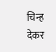चिन्ह देकर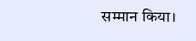सम्मान किया।